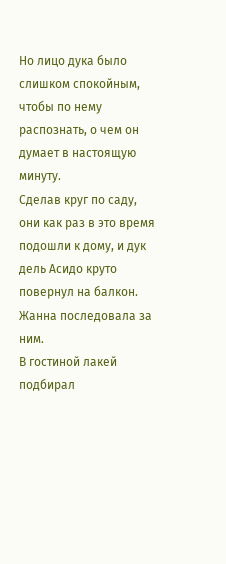Но лицо дука было слишком спокойным, чтобы по нему распознать, о чем он думает в настоящую минуту.
Сделав круг по саду, они как раз в это время подошли к дому, и дук дель Асидо круто повернул на балкон.
Жанна последовала за ним.
В гостиной лакей подбирал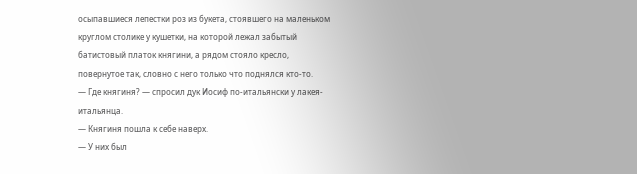осыпавшиеся лепестки роз из букета, стоявшего на маленьком круглом столике у кушетки, на которой лежал забытый батистовый платок княгини, а рядом стояло кресло, повернутое так, словно с него только что поднялся кто-то.
— Где княгиня? — спросил дук Иосиф по-итальянски у лакея-итальянца.
— Княгиня пошла к себе наверх.
— У них был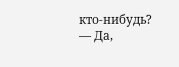кто-нибудь?
— Да,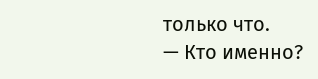только что.
— Кто именно?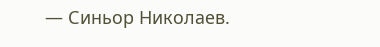— Синьор Николаев.